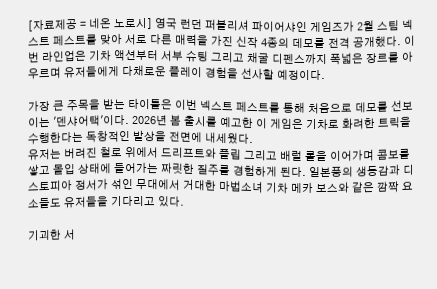[자료제공 = 네온 노로시] 영국 런던 퍼블리셔 파이어샤인 게임즈가 2월 스팀 넥스트 페스트를 맞아 서로 다른 매력을 가진 신작 4종의 데모를 전격 공개했다. 이번 라인업은 기차 액션부터 서부 슈팅 그리고 채굴 디펜스까지 폭넓은 장르를 아우르며 유저들에게 다채로운 플레이 경험을 선사할 예정이다.

가장 큰 주목을 받는 타이틀은 이번 넥스트 페스트를 통해 처음으로 데모를 선보이는 '덴샤어택'이다. 2026년 봄 출시를 예고한 이 게임은 기차로 화려한 트릭을 수행한다는 독창적인 발상을 전면에 내세웠다.
유저는 버려진 철로 위에서 드리프트와 플립 그리고 배럴 롤을 이어가며 콤보를 쌓고 몰입 상태에 들어가는 짜릿한 질주를 경험하게 된다. 일본풍의 생동감과 디스토피아 정서가 섞인 무대에서 거대한 마법소녀 기차 메카 보스와 같은 깜짝 요소들도 유저들을 기다리고 있다.

기괴한 서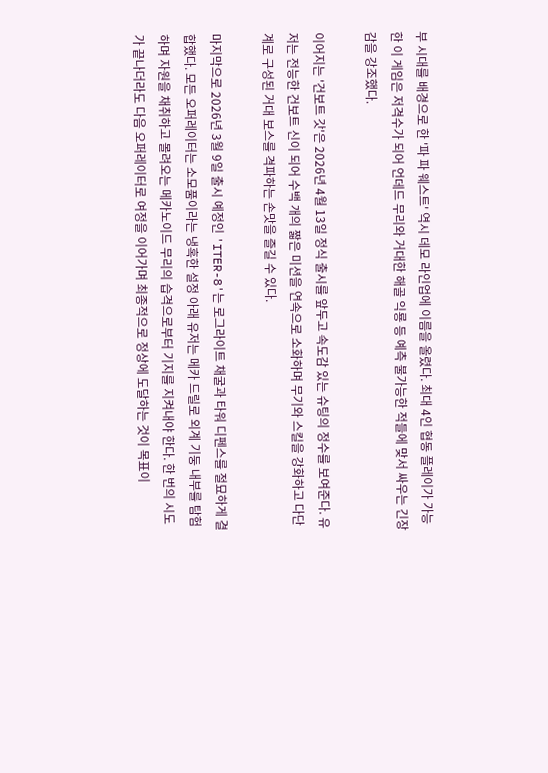부 시대를 배경으로 한 '파 파 웨스트' 역시 데모 라인업에 이름을 올렸다. 최대 4인 협동 플레이가 가능한 이 게임은 저격수가 되어 언데드 무리와 거대한 해골 익룡 등 예측 불가능한 적들에 맞서 싸우는 긴장감을 강조했다.

이어지는 '건보트 갓'은 2026년 4월 13일 정식 출시를 앞두고 속도감 있는 슈팅의 정수를 보여준다. 유저는 전능한 건보트 신이 되어 수백 개의 짧은 미션을 연속으로 소화하며 무기와 스킬을 강화하고 다단계로 구성된 거대 보스를 격파하는 손맛을 즐길 수 있다.

마지막으로 2026년 3월 9일 출시 예정인 'ITER-8'는 로그라이트 채굴과 타워 디펜스를 절묘하게 결합했다. 모든 오퍼레이터는 소모품이라는 냉혹한 설정 아래 유저는 메카 드릴로 외계 기둥 내부를 탐험하며 자원을 채취하고 몰려오는 메카노이드 무리의 습격으로부터 기지를 지켜내야 한다. 한 번의 시도가 끝나더라도 다음 오퍼레이터로 여정을 이어가며 최종적으로 정상에 도달하는 것이 목표이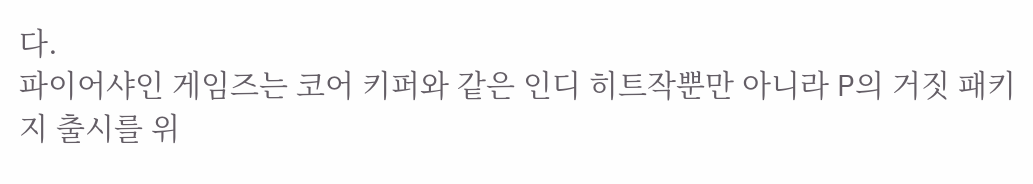다.
파이어샤인 게임즈는 코어 키퍼와 같은 인디 히트작뿐만 아니라 P의 거짓 패키지 출시를 위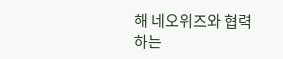해 네오위즈와 협력하는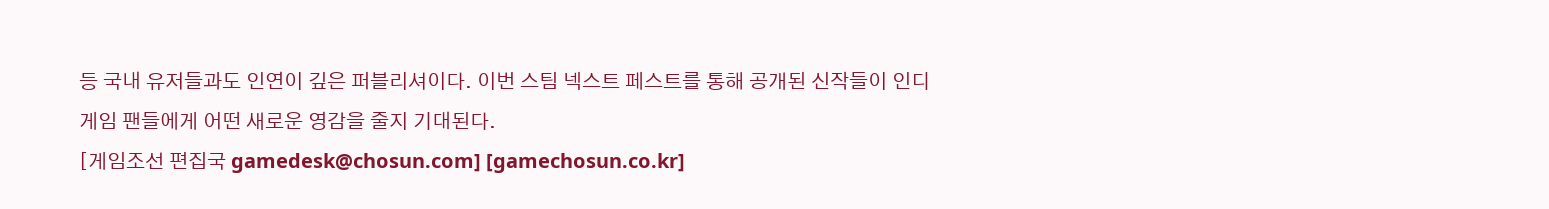등 국내 유저들과도 인연이 깊은 퍼블리셔이다. 이번 스팀 넥스트 페스트를 통해 공개된 신작들이 인디 게임 팬들에게 어떤 새로운 영감을 줄지 기대된다.
[게임조선 편집국 gamedesk@chosun.com] [gamechosun.co.kr]